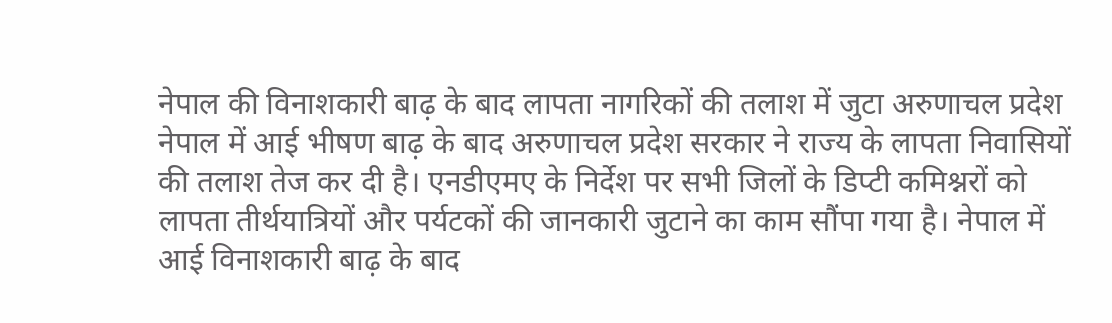नेपाल की विनाशकारी बाढ़ के बाद लापता नागरिकों की तलाश में जुटा अरुणाचल प्रदेश नेपाल में आई भीषण बाढ़ के बाद अरुणाचल प्रदेश सरकार ने राज्य के लापता निवासियों की तलाश तेज कर दी है। एनडीएमए के निर्देश पर सभी जिलों के डिप्टी कमिश्नरों को लापता तीर्थयात्रियों और पर्यटकों की जानकारी जुटाने का काम सौंपा गया है। नेपाल में आई विनाशकारी बाढ़ के बाद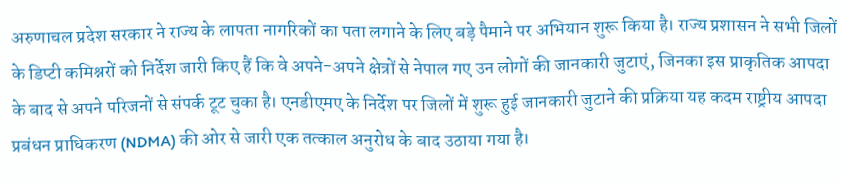अरुणाचल प्रदेश सरकार ने राज्य के लापता नागरिकों का पता लगाने के लिए बड़े पैमाने पर अभियान शुरू किया है। राज्य प्रशासन ने सभी जिलों के डिप्टी कमिश्नरों को निर्देश जारी किए हैं कि वे अपने-अपने क्षेत्रों से नेपाल गए उन लोगों की जानकारी जुटाएं, जिनका इस प्राकृतिक आपदा के बाद से अपने परिजनों से संपर्क टूट चुका है। एनडीएमए के निर्देश पर जिलों में शुरू हुई जानकारी जुटाने की प्रक्रिया यह कदम राष्ट्रीय आपदा प्रबंधन प्राधिकरण (NDMA) की ओर से जारी एक तत्काल अनुरोध के बाद उठाया गया है।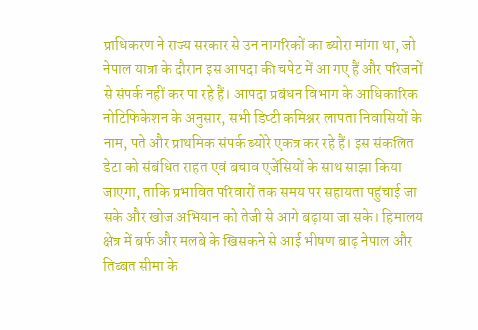प्राधिकरण ने राज्य सरकार से उन नागरिकों का ब्योरा मांगा था, जो नेपाल यात्रा के दौरान इस आपदा की चपेट में आ गए हैं और परिजनों से संपर्क नहीं कर पा रहे हैं। आपदा प्रबंधन विभाग के आधिकारिक नोटिफिकेशन के अनुसार, सभी डिप्टी कमिश्नर लापता निवासियों के नाम, पते और प्राथमिक संपर्क ब्योरे एकत्र कर रहे हैं। इस संकलित डेटा को संबंधित राहत एवं बचाव एजेंसियों के साथ साझा किया जाएगा, ताकि प्रभावित परिवारों तक समय पर सहायता पहुंचाई जा सके और खोज अभियान को तेजी से आगे बढ़ाया जा सके। हिमालय क्षेत्र में बर्फ और मलबे के खिसकने से आई भीषण बाढ़ नेपाल और तिब्बत सीमा के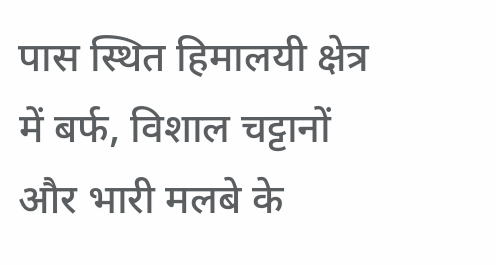पास स्थित हिमालयी क्षेत्र में बर्फ, विशाल चट्टानों और भारी मलबे के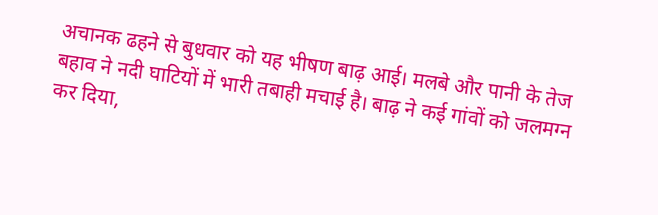अचानक ढहने से बुधवार को यह भीषण बाढ़ आई। मलबे और पानी के तेज बहाव ने नदी घाटियों में भारी तबाही मचाई है। बाढ़ ने कई गांवों को जलमग्न कर दिया,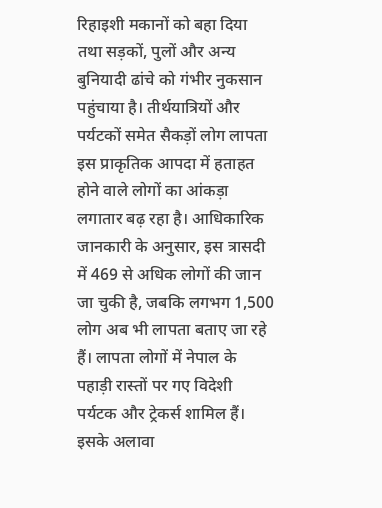रिहाइशी मकानों को बहा दिया तथा सड़कों, पुलों और अन्य बुनियादी ढांचे को गंभीर नुकसान पहुंचाया है। तीर्थयात्रियों और पर्यटकों समेत सैकड़ों लोग लापता इस प्राकृतिक आपदा में हताहत होने वाले लोगों का आंकड़ा लगातार बढ़ रहा है। आधिकारिक जानकारी के अनुसार, इस त्रासदी में 469 से अधिक लोगों की जान जा चुकी है, जबकि लगभग 1,500 लोग अब भी लापता बताए जा रहे हैं। लापता लोगों में नेपाल के पहाड़ी रास्तों पर गए विदेशी पर्यटक और ट्रेकर्स शामिल हैं। इसके अलावा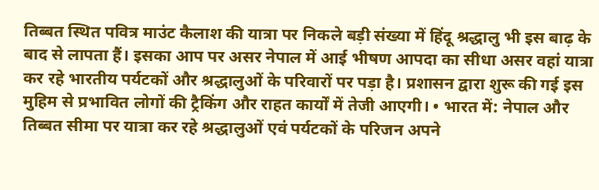तिब्बत स्थित पवित्र माउंट कैलाश की यात्रा पर निकले बड़ी संख्या में हिंदू श्रद्धालु भी इस बाढ़ के बाद से लापता हैं। इसका आप पर असर नेपाल में आई भीषण आपदा का सीधा असर वहां यात्रा कर रहे भारतीय पर्यटकों और श्रद्धालुओं के परिवारों पर पड़ा है। प्रशासन द्वारा शुरू की गई इस मुहिम से प्रभावित लोगों की ट्रैकिंग और राहत कार्यों में तेजी आएगी। • भारत में: नेपाल और तिब्बत सीमा पर यात्रा कर रहे श्रद्धालुओं एवं पर्यटकों के परिजन अपने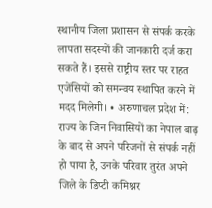स्थानीय जिला प्रशासन से संपर्क करके लापता सदस्यों की जानकारी दर्ज करा सकते हैं। इससे राष्ट्रीय स्तर पर राहत एजेंसियों को समन्वय स्थापित करने में मदद मिलेगी। • अरुणाचल प्रदेश में: राज्य के जिन निवासियों का नेपाल बाढ़ के बाद से अपने परिजनों से संपर्क नहीं हो पाया है, उनके परिवार तुरंत अपने जिले के डिप्टी कमिश्नर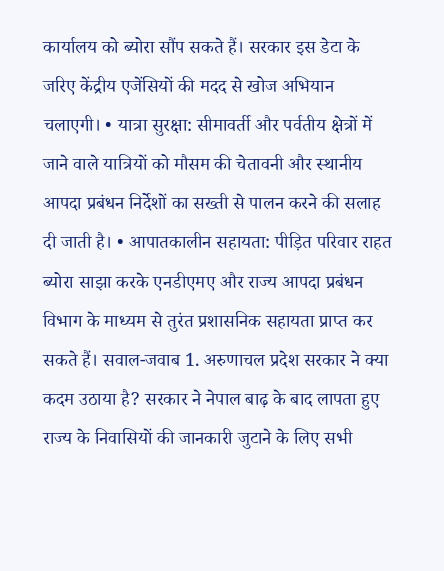कार्यालय को ब्योरा सौंप सकते हैं। सरकार इस डेटा के जरिए केंद्रीय एजेंसियों की मदद से खोज अभियान चलाएगी। • यात्रा सुरक्षा: सीमावर्ती और पर्वतीय क्षेत्रों में जाने वाले यात्रियों को मौसम की चेतावनी और स्थानीय आपदा प्रबंधन निर्देशों का सख्ती से पालन करने की सलाह दी जाती है। • आपातकालीन सहायता: पीड़ित परिवार राहत ब्योरा साझा करके एनडीएमए और राज्य आपदा प्रबंधन विभाग के माध्यम से तुरंत प्रशासनिक सहायता प्राप्त कर सकते हैं। सवाल-जवाब 1. अरुणाचल प्रदेश सरकार ने क्या कदम उठाया है? सरकार ने नेपाल बाढ़ के बाद लापता हुए राज्य के निवासियों की जानकारी जुटाने के लिए सभी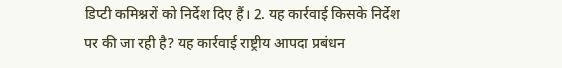डिप्टी कमिश्नरों को निर्देश दिए हैं। 2. यह कार्रवाई किसके निर्देश पर की जा रही है? यह कार्रवाई राष्ट्रीय आपदा प्रबंधन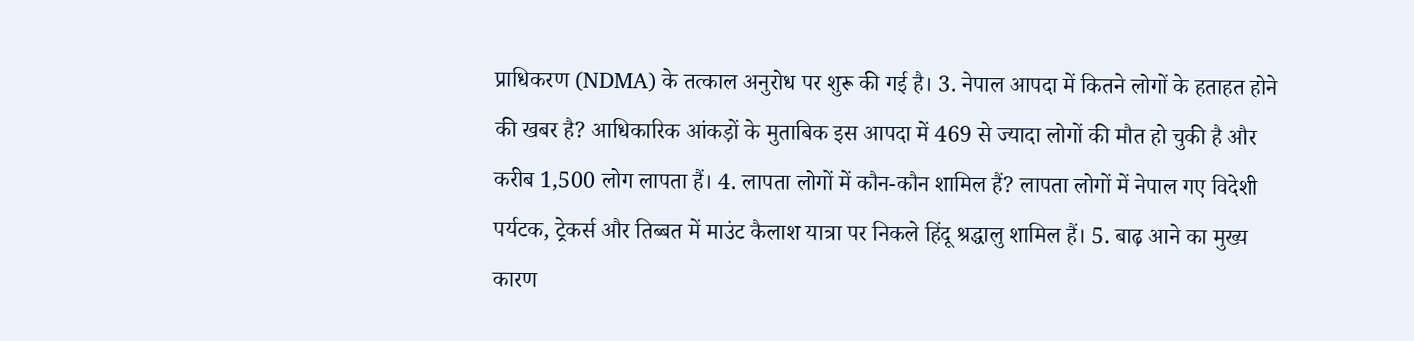प्राधिकरण (NDMA) के तत्काल अनुरोध पर शुरू की गई है। 3. नेपाल आपदा में कितने लोगों के हताहत होने की खबर है? आधिकारिक आंकड़ों के मुताबिक इस आपदा में 469 से ज्यादा लोगों की मौत हो चुकी है और करीब 1,500 लोग लापता हैं। 4. लापता लोगों में कौन-कौन शामिल हैं? लापता लोगों में नेपाल गए विदेशी पर्यटक, ट्रेकर्स और तिब्बत में माउंट कैलाश यात्रा पर निकले हिंदू श्रद्धालु शामिल हैं। 5. बाढ़ आने का मुख्य कारण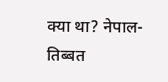क्या था? नेपाल-तिब्बत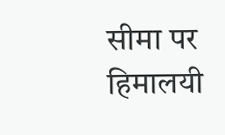सीमा पर हिमालयी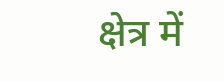क्षेत्र में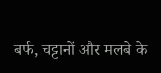बर्फ, चट्टानों और मलबे के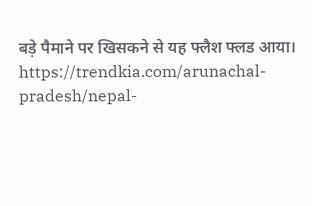बड़े पैमाने पर खिसकने से यह फ्लैश फ्लड आया। https://trendkia.com/arunachal-pradesh/nepal-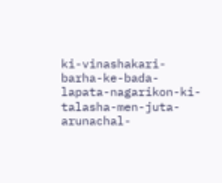ki-vinashakari-barha-ke-bada-lapata-nagarikon-ki-talasha-men-juta-arunachal-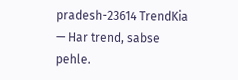pradesh-23614 TrendKia — Har trend, sabse pehle.